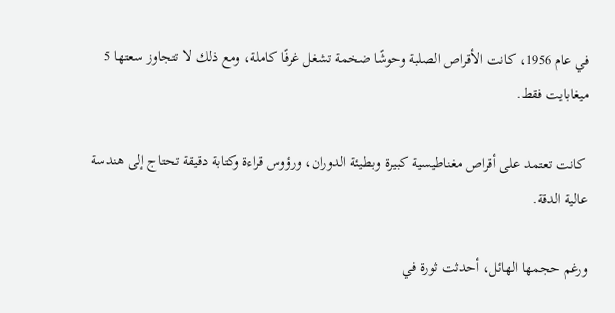في عام 1956، كانت الأقراص الصلبة وحوشًا ضخمة تشغل غرفًا كاملة، ومع ذلك لا تتجاوز سعتها 5 ميغابايت فقط.

 كانت تعتمد على أقراص مغناطيسية كبيرة وبطيئة الدوران، ورؤوس قراءة وكتابة دقيقة تحتاج إلى هندسة عالية الدقة.

ورغم حجمها الهائل، أحدثت ثورة في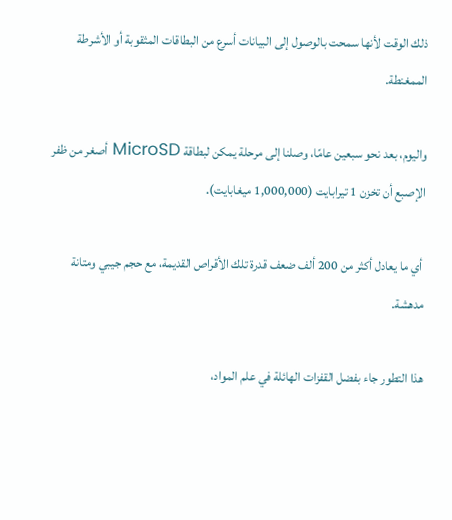ذلك الوقت لأنها سمحت بالوصول إلى البيانات أسرع من البطاقات المثقوبة أو الأشرطة الممغنطة.

واليوم، بعد نحو سبعين عامًا، وصلنا إلى مرحلة يمكن لبطاقة MicroSD أصغر من ظفر الإصبع أن تخزن 1 تيرابايت (1,000,000 ميغابايت).

 أي ما يعادل أكثر من 200 ألف ضعف قدرة تلك الأقراص القديمة، مع حجم جيبي ومتانة مدهشة.

هذا التطور جاء بفضل القفزات الهائلة في علم المواد،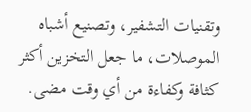وتقنيات التشفير، وتصنيع أشباه الموصلات، ما جعل التخزين أكثر كثافة وكفاءة من أي وقت مضى.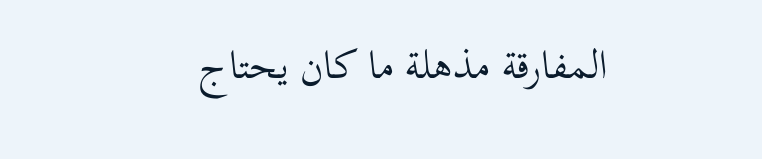المفارقة مذهلة ما كان يحتاج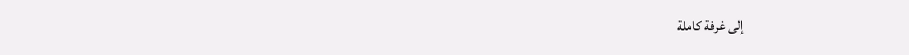إلى غرفة كاملة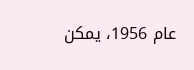عام 1956، يمكن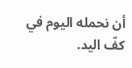أن نحمله اليوم في كفّ اليد.